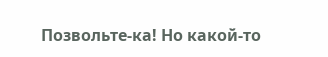Позвольте-ка! Но какой-то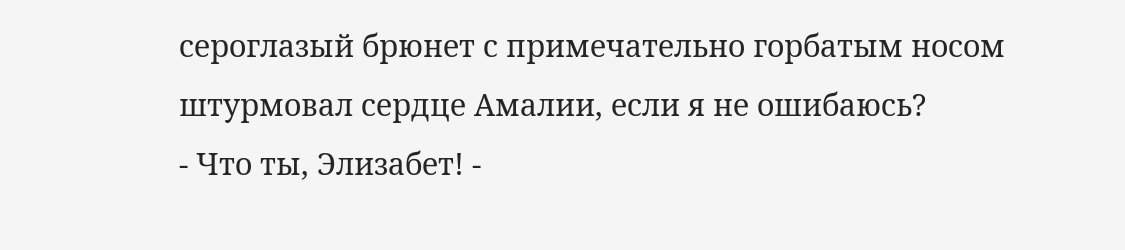сероглазый брюнет с примечательно горбатым носом штурмовал сердце Амалии, если я не ошибаюсь?
- Что ты, Элизабет! -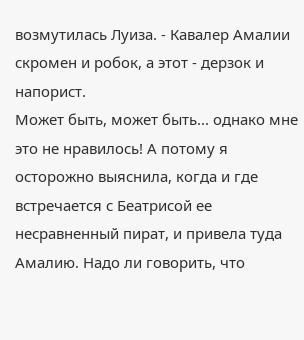возмутилась Луиза. - Кавалер Амалии скромен и робок, а этот - дерзок и напорист.
Может быть, может быть... однако мне это не нравилось! А потому я осторожно выяснила, когда и где встречается с Беатрисой ее несравненный пират, и привела туда Амалию. Надо ли говорить, что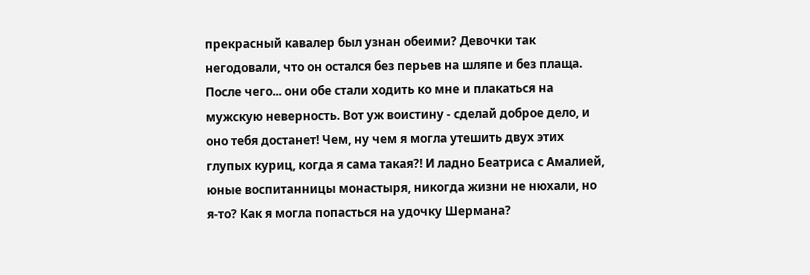прекрасный кавалер был узнан обеими? Девочки так негодовали, что он остался без перьев на шляпе и без плаща. После чего... они обе стали ходить ко мне и плакаться на мужскую неверность. Вот уж воистину - сделай доброе дело, и оно тебя достанет! Чем, ну чем я могла утешить двух этих глупых куриц, когда я сама такая?! И ладно Беатриса с Амалией, юные воспитанницы монастыря, никогда жизни не нюхали, но я-то? Как я могла попасться на удочку Шермана?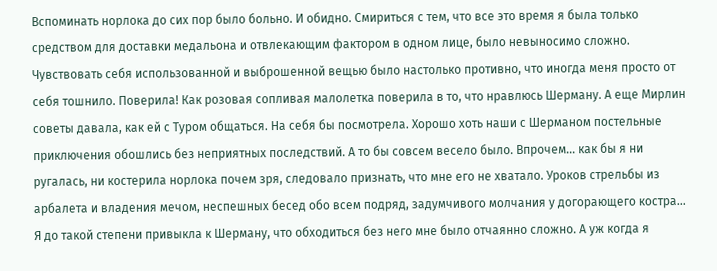Вспоминать норлока до сих пор было больно. И обидно. Смириться с тем, что все это время я была только средством для доставки медальона и отвлекающим фактором в одном лице, было невыносимо сложно. Чувствовать себя использованной и выброшенной вещью было настолько противно, что иногда меня просто от себя тошнило. Поверила! Как розовая сопливая малолетка поверила в то, что нравлюсь Шерману. А еще Мирлин советы давала, как ей с Туром общаться. На себя бы посмотрела. Хорошо хоть наши с Шерманом постельные приключения обошлись без неприятных последствий. А то бы совсем весело было. Впрочем... как бы я ни ругалась, ни костерила норлока почем зря, следовало признать, что мне его не хватало. Уроков стрельбы из арбалета и владения мечом, неспешных бесед обо всем подряд, задумчивого молчания у догорающего костра... Я до такой степени привыкла к Шерману, что обходиться без него мне было отчаянно сложно. А уж когда я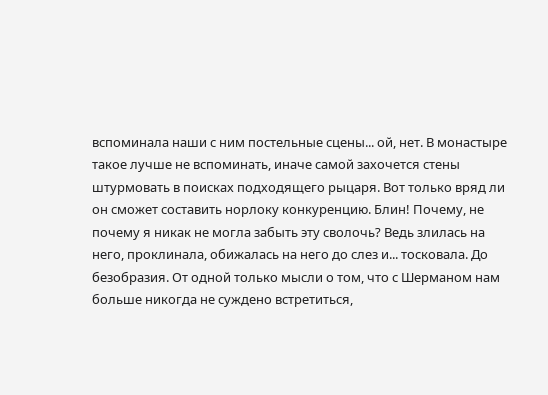вспоминала наши с ним постельные сцены... ой, нет. В монастыре такое лучше не вспоминать, иначе самой захочется стены штурмовать в поисках подходящего рыцаря. Вот только вряд ли он сможет составить норлоку конкуренцию. Блин! Почему, не почему я никак не могла забыть эту сволочь? Ведь злилась на него, проклинала, обижалась на него до слез и... тосковала. До безобразия. От одной только мысли о том, что с Шерманом нам больше никогда не суждено встретиться,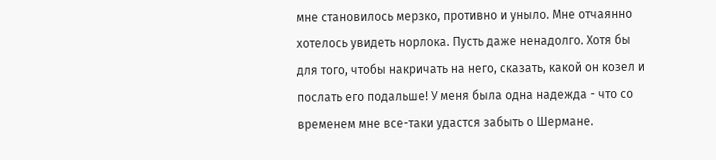мне становилось мерзко, противно и уныло. Мне отчаянно хотелось увидеть норлока. Пусть даже ненадолго. Хотя бы для того, чтобы накричать на него, сказать, какой он козел и послать его подальше! У меня была одна надежда - что со временем мне все-таки удастся забыть о Шермане.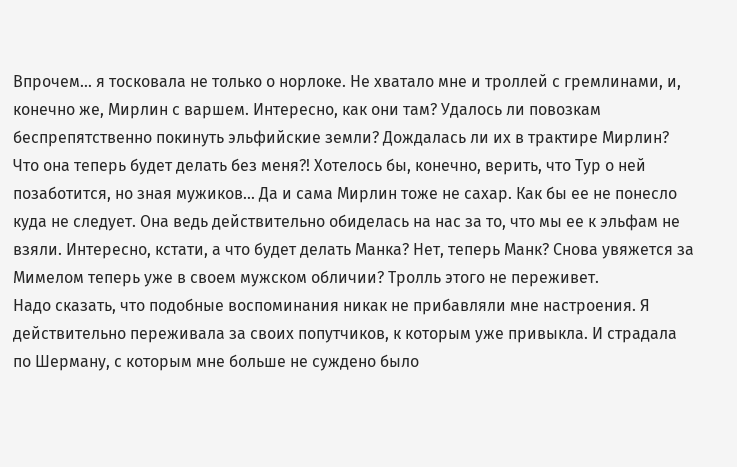Впрочем... я тосковала не только о норлоке. Не хватало мне и троллей с гремлинами, и, конечно же, Мирлин с варшем. Интересно, как они там? Удалось ли повозкам беспрепятственно покинуть эльфийские земли? Дождалась ли их в трактире Мирлин? Что она теперь будет делать без меня?! Хотелось бы, конечно, верить, что Тур о ней позаботится, но зная мужиков... Да и сама Мирлин тоже не сахар. Как бы ее не понесло куда не следует. Она ведь действительно обиделась на нас за то, что мы ее к эльфам не взяли. Интересно, кстати, а что будет делать Манка? Нет, теперь Манк? Снова увяжется за Мимелом теперь уже в своем мужском обличии? Тролль этого не переживет.
Надо сказать, что подобные воспоминания никак не прибавляли мне настроения. Я действительно переживала за своих попутчиков, к которым уже привыкла. И страдала по Шерману, с которым мне больше не суждено было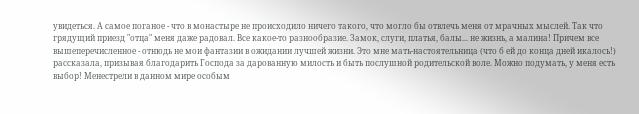увидеться. А самое поганое - что в монастыре не происходило ничего такого, что могло бы отвлечь меня от мрачных мыслей. Так что грядущий приезд "отца" меня даже радовал. Все какое-то разнообразие. Замок, слуги, платья, балы... не жизнь, а малина! Причем все вышеперечисленное - отнюдь не мои фантазии в ожидании лучшей жизни. Это мне мать-настоятельница (что б ей до конца дней икалось!) рассказала, призывая благодарить Господа за дарованную милость и быть послушной родительской воле. Можно подумать, у меня есть выбор! Менестрели в данном мире особым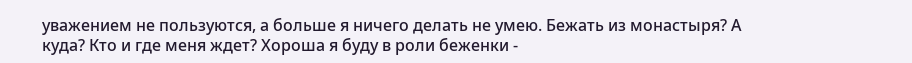уважением не пользуются, а больше я ничего делать не умею. Бежать из монастыря? А куда? Кто и где меня ждет? Хороша я буду в роли беженки -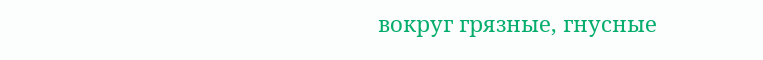вокруг грязные, гнусные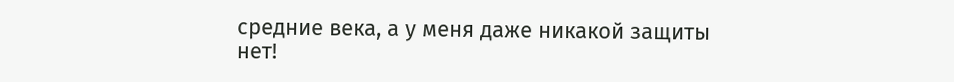средние века, а у меня даже никакой защиты нет!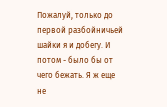Пожалуй, только до первой разбойничьей шайки я и добегу. И потом - было бы от чего бежать. Я ж еще не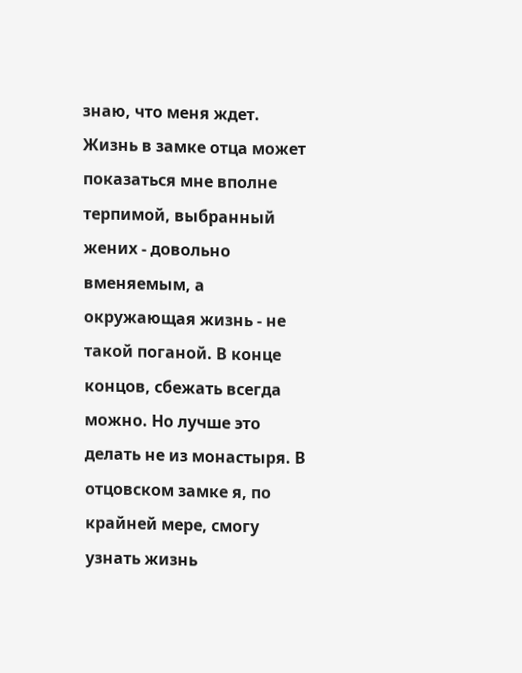знаю, что меня ждет. Жизнь в замке отца может показаться мне вполне терпимой, выбранный жених - довольно вменяемым, а окружающая жизнь - не такой поганой. В конце концов, сбежать всегда можно. Но лучше это делать не из монастыря. В отцовском замке я, по крайней мере, смогу узнать жизнь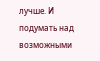лучше. И подумать над возможными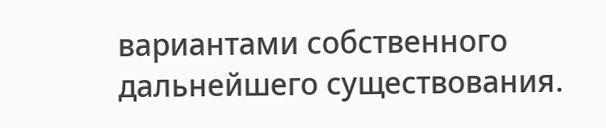вариантами собственного дальнейшего существования.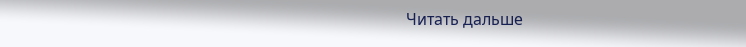Читать дальше